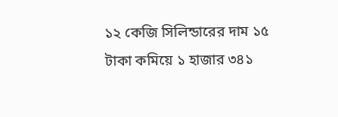১২ কেজি সিলিন্ডারের দাম ১৫ টাকা কমিয়ে ১ হাজার ৩৪১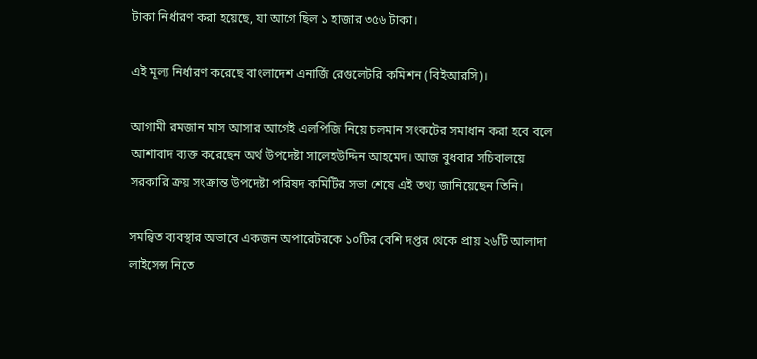টাকা নির্ধারণ করা হয়েছে, যা আগে ছিল ১ হাজার ৩৫৬ টাকা।

এই মূল্য নির্ধারণ করেছে বাংলাদেশ এনার্জি রেগুলেটরি কমিশন (বিইআরসি)।

আগামী রমজান মাস আসার আগেই এলপিজি নিয়ে চলমান সংকটের সমাধান করা হবে বলে আশাবাদ ব্যক্ত করেছেন অর্থ উপদেষ্টা সালেহউদ্দিন আহমেদ। আজ বুধবার সচিবালয়ে সরকারি ক্রয় সংক্রান্ত উপদেষ্টা পরিষদ কমিটির সভা শেষে এই তথ্য জানিয়েছেন তিনি।

সমন্বিত ব্যবস্থার অভাবে একজন অপারেটরকে ১০টির বেশি দপ্তর থেকে প্রায় ২৬টি আলাদা লাইসেন্স নিতে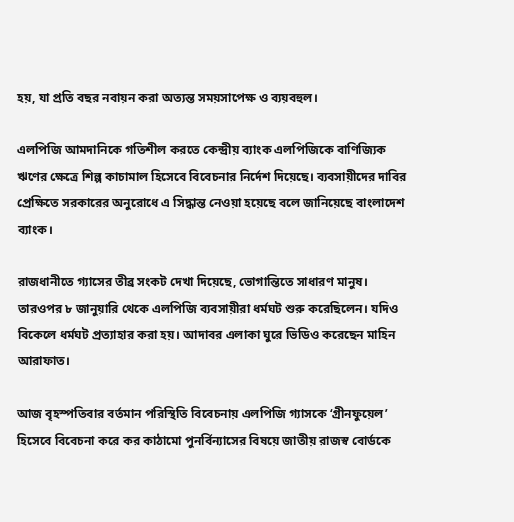হয়, যা প্রতি বছর নবায়ন করা অত্যন্ত সময়সাপেক্ষ ও ব্যয়বহুল।

এলপিজি আমদানিকে গতিশীল করতে কেন্দ্রীয় ব্যাংক এলপিজিকে বাণিজ্যিক ঋণের ক্ষেত্রে শিল্প কাচামাল হিসেবে বিবেচনার নির্দেশ দিয়েছে। ব্যবসায়ীদের দাবির প্রেক্ষিতে সরকারের অনুরোধে এ সিদ্ধান্ত নেওয়া হয়েছে বলে জানিয়েছে বাংলাদেশ ব্যাংক।

রাজধানীতে গ্যাসের তীব্র সংকট দেখা দিয়েছে, ভোগান্তিতে সাধারণ মানুষ। তারওপর ৮ জানুয়ারি থেকে এলপিজি ব্যবসায়ীরা ধর্মঘট শুরু করেছিলেন। যদিও বিকেলে ধর্মঘট প্রত্যাহার করা হয়। আদাবর এলাকা ঘুরে ভিডিও করেছেন মাহিন আরাফাত।

আজ বৃহস্পতিবার বর্তমান পরিস্থিতি বিবেচনায় এলপিজি গ্যাসকে ‘গ্রীনফুয়েল’ হিসেবে বিবেচনা করে কর কাঠামো পুনর্বিন্যাসের বিষয়ে জাতীয় রাজস্ব বোর্ডকে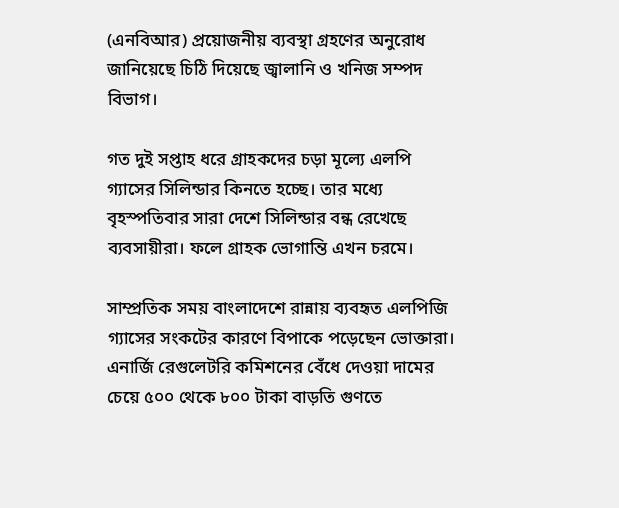(এনবিআর) প্রয়োজনীয় ব্যবস্থা গ্রহণের অনুরোধ জানিয়েছে চিঠি দিয়েছে জ্বালানি ও খনিজ সম্পদ বিভাগ।

গত দুই সপ্তাহ ধরে গ্রাহকদের চড়া মূল্যে এলপি গ্যাসের সিলিন্ডার কিনতে হচ্ছে। তার মধ্যে বৃহস্পতিবার সারা দেশে সিলিন্ডার বন্ধ রেখেছে ব্যবসায়ীরা। ফলে গ্রাহক ভোগান্তি এখন চরমে।

সাম্প্রতিক সময় বাংলাদেশে রান্নায় ব্যবহৃত এলপিজি গ্যাসের সংকটের কারণে বিপাকে পড়েছেন ভোক্তারা। এনার্জি রেগুলেটরি কমিশনের বেঁধে দেওয়া দামের চেয়ে ৫০০ থেকে ৮০০ টাকা বাড়তি গুণতে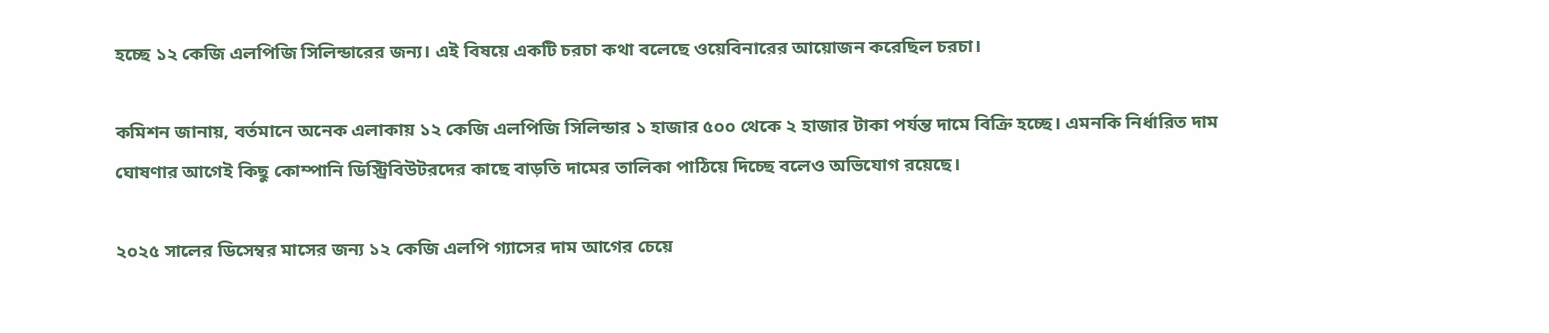হচ্ছে ১২ কেজি এলপিজি সিলিন্ডারের জন্য। এই বিষয়ে একটি চরচা কথা বলেছে ওয়েবিনারের আয়োজন করেছিল চরচা।

কমিশন জানায়, বর্তমানে অনেক এলাকায় ১২ কেজি এলপিজি সিলিন্ডার ১ হাজার ৫০০ থেকে ২ হাজার টাকা পর্যন্ত দামে বিক্রি হচ্ছে। এমনকি নির্ধারিত দাম ঘোষণার আগেই কিছু কোম্পানি ডিস্ট্রিবিউটরদের কাছে বাড়তি দামের তালিকা পাঠিয়ে দিচ্ছে বলেও অভিযোগ রয়েছে।

২০২৫ সালের ডিসেম্বর মাসের জন্য ১২ কেজি এলপি গ্যাসের দাম আগের চেয়ে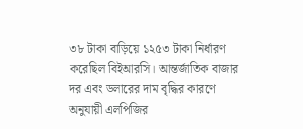৩৮ টাকা বাড়িয়ে ১২৫৩ টাকা নির্ধারণ করেছিল বিইআরসি। আন্তর্জাতিক বাজার দর এবং ডলারের দাম বৃদ্ধির কারণে অনুযায়ী এলপিজির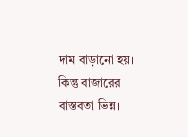দাম বাড়ানো হয়। কিন্তু বাজারের বাস্তবতা ভিন্ন।